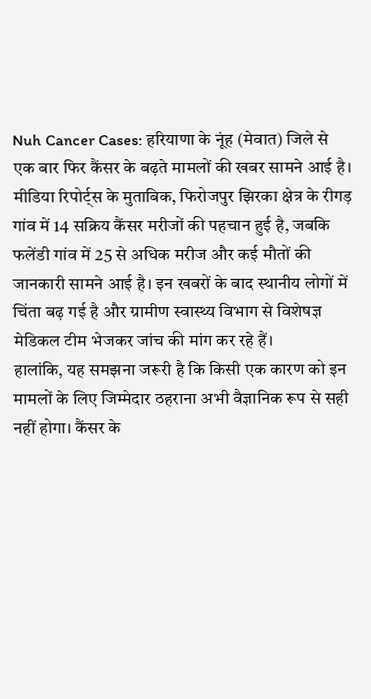Nuh Cancer Cases: हरियाणा के नूंह (मेवात) जिले से एक बार फिर कैंसर के बढ़ते मामलों की खबर सामने आई है। मीडिया रिपोर्ट्स के मुताबिक, फिरोजपुर झिरका क्षेत्र के रीगड़ गांव में 14 सक्रिय कैंसर मरीजों की पहचान हुई है, जबकि फलेंडी गांव में 25 से अधिक मरीज और कई मौतों की जानकारी सामने आई है। इन खबरों के बाद स्थानीय लोगों में चिंता बढ़ गई है और ग्रामीण स्वास्थ्य विभाग से विशेषज्ञ मेडिकल टीम भेजकर जांच की मांग कर रहे हैं।
हालांकि, यह समझना जरूरी है कि किसी एक कारण को इन मामलों के लिए जिम्मेदार ठहराना अभी वैज्ञानिक रूप से सही नहीं होगा। कैंसर के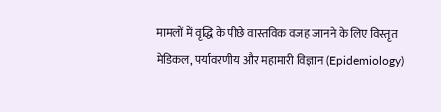मामलों में वृद्धि के पीछे वास्तविक वजह जानने के लिए विस्तृत मेडिकल, पर्यावरणीय और महामारी विज्ञान (Epidemiology)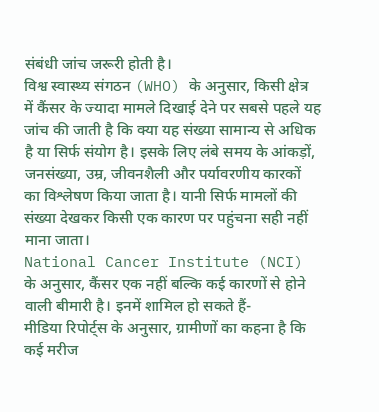संबंधी जांच जरूरी होती है।
विश्व स्वास्थ्य संगठन (WHO) के अनुसार, किसी क्षेत्र में कैंसर के ज्यादा मामले दिखाई देने पर सबसे पहले यह जांच की जाती है कि क्या यह संख्या सामान्य से अधिक है या सिर्फ संयोग है। इसके लिए लंबे समय के आंकड़ों, जनसंख्या, उम्र, जीवनशैली और पर्यावरणीय कारकों का विश्लेषण किया जाता है। यानी सिर्फ मामलों की संख्या देखकर किसी एक कारण पर पहुंचना सही नहीं माना जाता।
National Cancer Institute (NCI) के अनुसार, कैंसर एक नहीं बल्कि कई कारणों से होने वाली बीमारी है। इनमें शामिल हो सकते हैं-
मीडिया रिपोर्ट्स के अनुसार, ग्रामीणों का कहना है कि कई मरीज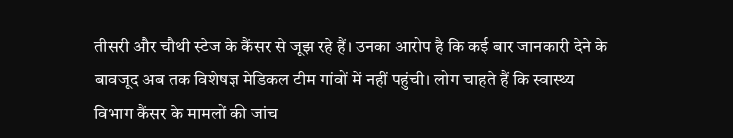तीसरी और चौथी स्टेज के कैंसर से जूझ रहे हैं। उनका आरोप है कि कई बार जानकारी देने के बावजूद अब तक विशेषज्ञ मेडिकल टीम गांवों में नहीं पहुंची। लोग चाहते हैं कि स्वास्थ्य विभाग कैंसर के मामलों की जांच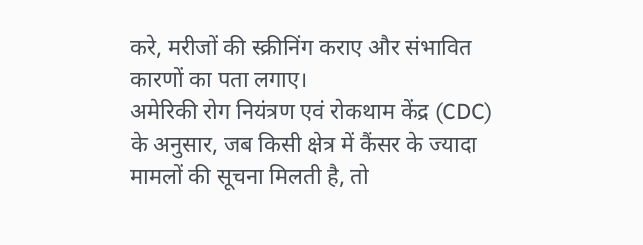करे, मरीजों की स्क्रीनिंग कराए और संभावित कारणों का पता लगाए।
अमेरिकी रोग नियंत्रण एवं रोकथाम केंद्र (CDC) के अनुसार, जब किसी क्षेत्र में कैंसर के ज्यादा मामलों की सूचना मिलती है, तो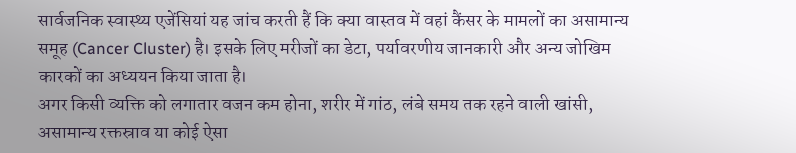सार्वजनिक स्वास्थ्य एजेंसियां यह जांच करती हैं कि क्या वास्तव में वहां कैंसर के मामलों का असामान्य समूह (Cancer Cluster) है। इसके लिए मरीजों का डेटा, पर्यावरणीय जानकारी और अन्य जोखिम कारकों का अध्ययन किया जाता है।
अगर किसी व्यक्ति को लगातार वजन कम होना, शरीर में गांठ, लंबे समय तक रहने वाली खांसी, असामान्य रक्तस्राव या कोई ऐसा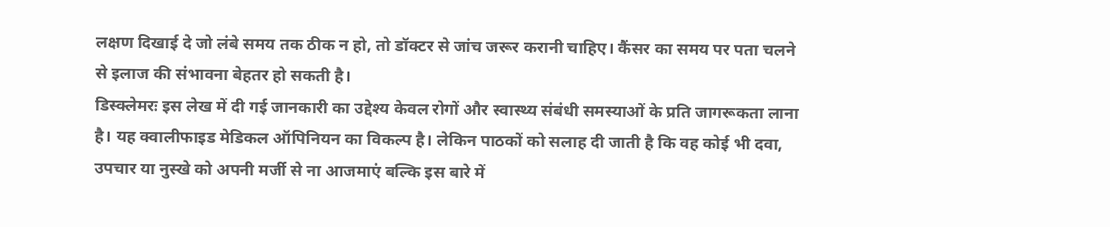लक्षण दिखाई दे जो लंबे समय तक ठीक न हो, तो डॉक्टर से जांच जरूर करानी चाहिए। कैंसर का समय पर पता चलने से इलाज की संभावना बेहतर हो सकती है।
डिस्क्लेमरः इस लेख में दी गई जानकारी का उद्देश्य केवल रोगों और स्वास्थ्य संबंधी समस्याओं के प्रति जागरूकता लाना है। यह क्वालीफाइड मेडिकल ऑपिनियन का विकल्प है। लेकिन पाठकों को सलाह दी जाती है कि वह कोई भी दवा, उपचार या नुस्खे को अपनी मर्जी से ना आजमाएं बल्कि इस बारे में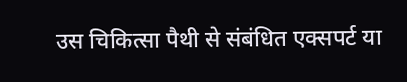उस चिकित्सा पैथी से संबंधित एक्सपर्ट या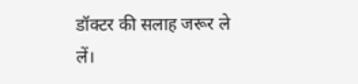डॉक्टर की सलाह जरूर ले लें।